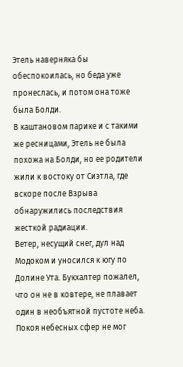Этель наверняка бы обеспокоилась, но беда уже пронеслась, и потом она тоже была Болди.
В каштановом парике и с такими же ресницами, Этель не была похожа на Болди, но ее родители жили к востоку от Сиэтла, где вскоре после Взрыва обнаружились последствия жесткой радиации.
Ветер, несущий снег, дул над Модоком и уносился к югу по Долине Ута. Букхалтер пожалел, что он не в ковтере, не плавает один в необъятной пустоте неба. Покоя небесных сфер не мог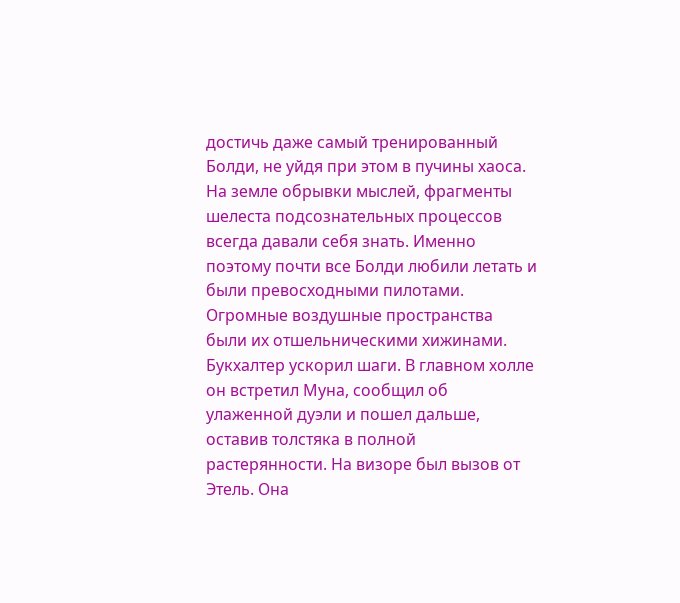достичь даже самый тренированный Болди, не уйдя при этом в пучины хаоса. На земле обрывки мыслей, фрагменты шелеста подсознательных процессов всегда давали себя знать. Именно поэтому почти все Болди любили летать и были превосходными пилотами. Огромные воздушные пространства были их отшельническими хижинами.
Букхалтер ускорил шаги. В главном холле он встретил Муна, сообщил об улаженной дуэли и пошел дальше, оставив толстяка в полной растерянности. На визоре был вызов от Этель. Она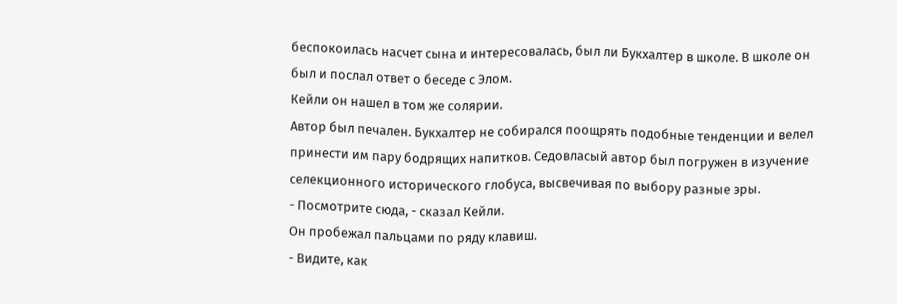беспокоилась насчет сына и интересовалась, был ли Букхалтер в школе. В школе он был и послал ответ о беседе с Элом.
Кейли он нашел в том же солярии.
Автор был печален. Букхалтер не собирался поощрять подобные тенденции и велел принести им пару бодрящих напитков. Седовласый автор был погружен в изучение селекционного исторического глобуса, высвечивая по выбору разные эры.
- Посмотрите сюда, - сказал Кейли.
Он пробежал пальцами по ряду клавиш.
- Видите, как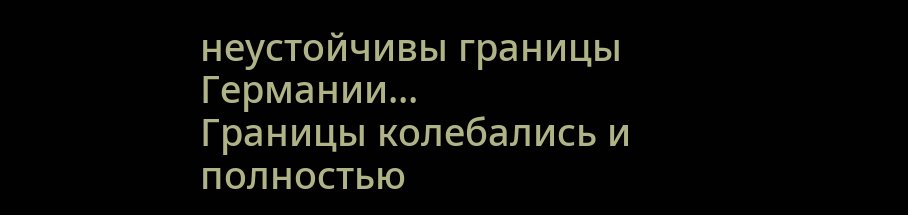неустойчивы границы Германии...
Границы колебались и полностью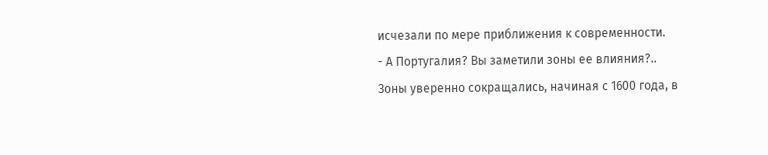исчезали по мере приближения к современности.
- А Португалия? Вы заметили зоны ее влияния?..
Зоны уверенно сокращались, начиная с 1600 года, в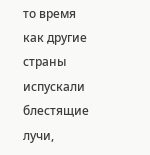то время как другие страны испускали блестящие лучи,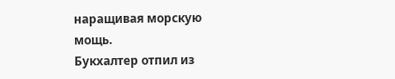наращивая морскую мощь.
Букхалтер отпил из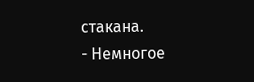стакана.
- Немногое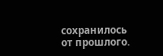сохранилось от прошлого.